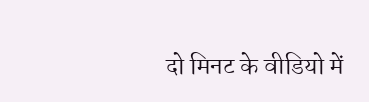दो मिनट के वीडियो में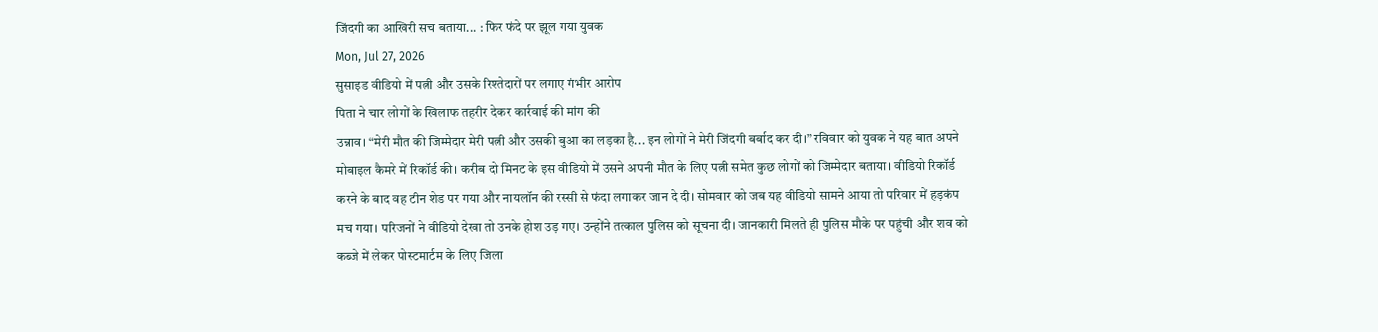जिंदगी का आखिरी सच बताया... : फिर फंदे पर झूल गया युवक
Mon, Jul 27, 2026
सुसाइड वीडियो में पत्नी और उसके रिश्तेदारों पर लगाए गंभीर आरोप
पिता ने चार लोगों के खिलाफ तहरीर देकर कार्रवाई की मांग की
उन्नाव। “मेरी मौत की जिम्मेदार मेरी पत्नी और उसकी बुआ का लड़का है... इन लोगों ने मेरी जिंदगी बर्बाद कर दी।” रविवार को युवक ने यह बात अपने मोबाइल कैमरे में रिकॉर्ड की। करीब दो मिनट के इस वीडियो में उसने अपनी मौत के लिए पत्नी समेत कुछ लोगों को जिम्मेदार बताया। वीडियो रिकॉर्ड करने के बाद वह टीन शेड पर गया और नायलॉन की रस्सी से फंदा लगाकर जान दे दी। सोमवार को जब यह वीडियो सामने आया तो परिवार में हड़कंप मच गया। परिजनों ने वीडियो देखा तो उनके होश उड़ गए। उन्होंने तत्काल पुलिस को सूचना दी। जानकारी मिलते ही पुलिस मौके पर पहुंची और शव को कब्जे में लेकर पोस्टमार्टम के लिए जिला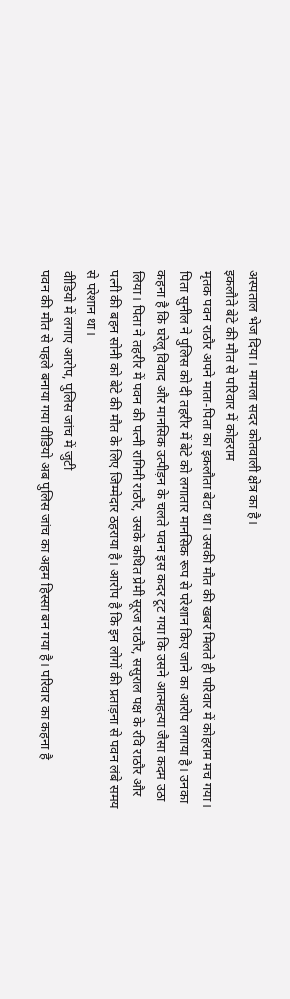अस्पताल भेज दिया। मामला सदर कोतवाली क्षेत्र का है।
इकलौते बेटे की मौत से परिवार में कोहराम
मृतक पवन राठौर अपने माता-पिता का इकलौता बेटा था। उसकी मौत की खबर मिलते ही परिवार में कोहराम मच गया। पिता सुनील ने पुलिस को दी तहरीर में बेटे को लगातार मानसिक रूप से परेशान किए जाने का आरोप लगाया है। उनका कहना है कि घरेलू विवाद और मानसिक उत्पीड़न के चलते पवन इस कदर टूट गया कि उसने आत्महत्या जैसा कदम उठा लिया। पिता ने तहरीर में पवन की पत्नी रागिनी राठौर, उसके कथित प्रेमी सूरज राठौर, ससुराल पक्ष के रवि राठौर और पत्नी की बहन सोनी को बेटे की मौत के लिए जिम्मेदार ठहराया है। आरोप है कि इन लोगों की प्रताड़ना से पवन लंबे समय से परेशान था।
वीडियो में लगाए आरोप, पुलिस जांच में जुटी
पवन की मौत से पहले बनाया गया वीडियो अब पुलिस जांच का अहम हिस्सा बन गया है। परिवार का कहना है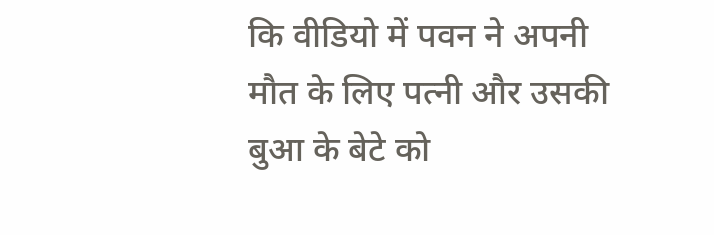कि वीडियो में पवन ने अपनी मौत के लिए पत्नी और उसकी बुआ के बेटे को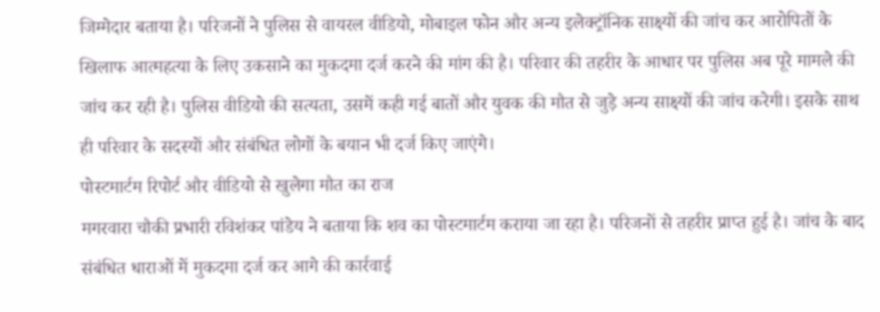जिम्मेदार बताया है। परिजनों ने पुलिस से वायरल वीडियो, मोबाइल फोन और अन्य इलेक्ट्रॉनिक साक्ष्यों की जांच कर आरोपितों के खिलाफ आत्महत्या के लिए उकसाने का मुकदमा दर्ज करने की मांग की है। परिवार की तहरीर के आधार पर पुलिस अब पूरे मामले की जांच कर रही है। पुलिस वीडियो की सत्यता, उसमें कही गई बातों और युवक की मौत से जुड़े अन्य साक्ष्यों की जांच करेगी। इसके साथ ही परिवार के सदस्यों और संबंधित लोगों के बयान भी दर्ज किए जाएंगे।
पोस्टमार्टम रिपोर्ट और वीडियो से खुलेगा मौत का राज
मगरवारा चौकी प्रभारी रविशंकर पांडेय ने बताया कि शव का पोस्टमार्टम कराया जा रहा है। परिजनों से तहरीर प्राप्त हुई है। जांच के बाद संबंधित धाराओं में मुकदमा दर्ज कर आगे की कार्रवाई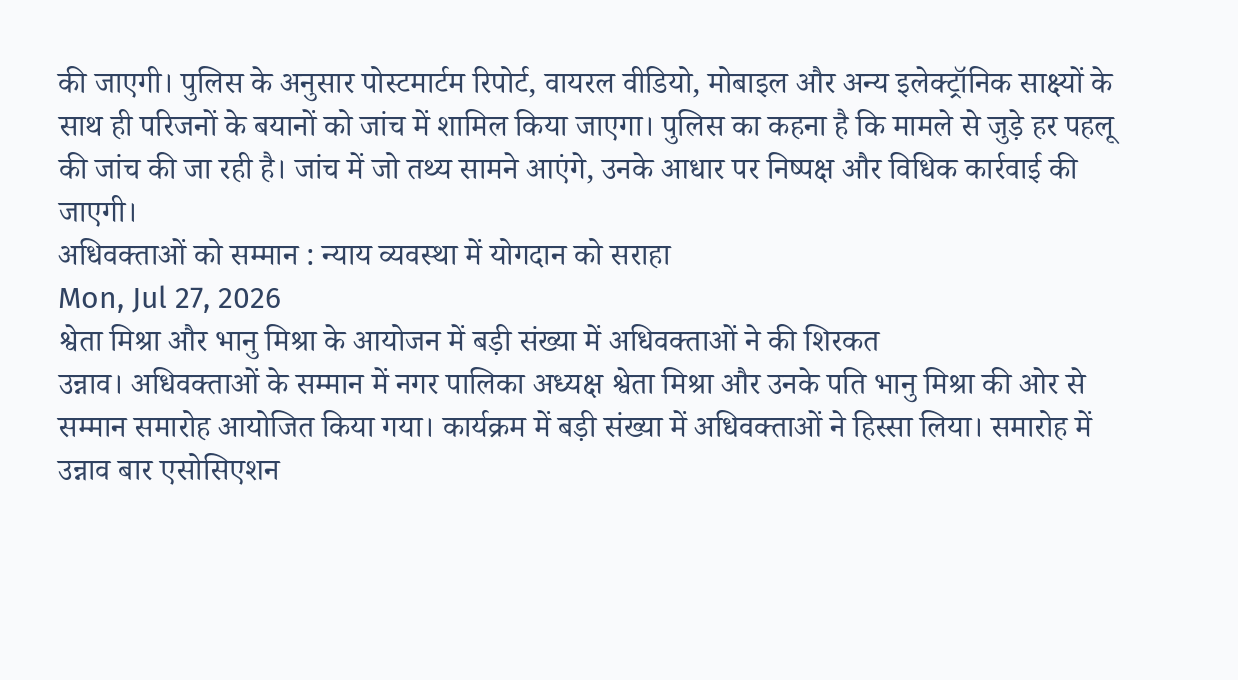की जाएगी। पुलिस के अनुसार पोस्टमार्टम रिपोर्ट, वायरल वीडियो, मोबाइल और अन्य इलेक्ट्रॉनिक साक्ष्यों के साथ ही परिजनों के बयानों को जांच में शामिल किया जाएगा। पुलिस का कहना है कि मामले से जुड़े हर पहलू की जांच की जा रही है। जांच में जो तथ्य सामने आएंगे, उनके आधार पर निष्पक्ष और विधिक कार्रवाई की जाएगी।
अधिवक्ताओं को सम्मान : न्याय व्यवस्था में योगदान को सराहा
Mon, Jul 27, 2026
श्वेता मिश्रा और भानु मिश्रा के आयोजन में बड़ी संख्या में अधिवक्ताओं ने की शिरकत
उन्नाव। अधिवक्ताओं के सम्मान में नगर पालिका अध्यक्ष श्वेता मिश्रा और उनके पति भानु मिश्रा की ओर से सम्मान समारोह आयोजित किया गया। कार्यक्रम में बड़ी संख्या में अधिवक्ताओं ने हिस्सा लिया। समारोह में उन्नाव बार एसोसिएशन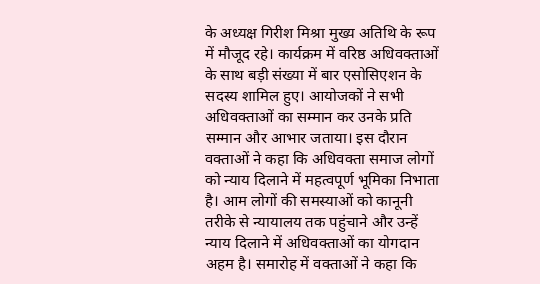के अध्यक्ष गिरीश मिश्रा मुख्य अतिथि के रूप में मौजूद रहे। कार्यक्रम में वरिष्ठ अधिवक्ताओं के साथ बड़ी संख्या में बार एसोसिएशन के सदस्य शामिल हुए। आयोजकों ने सभी अधिवक्ताओं का सम्मान कर उनके प्रति सम्मान और आभार जताया। इस दौरान वक्ताओं ने कहा कि अधिवक्ता समाज लोगों को न्याय दिलाने में महत्वपूर्ण भूमिका निभाता है। आम लोगों की समस्याओं को कानूनी तरीके से न्यायालय तक पहुंचाने और उन्हें न्याय दिलाने में अधिवक्ताओं का योगदान अहम है। समारोह में वक्ताओं ने कहा कि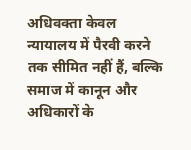अधिवक्ता केवल न्यायालय में पैरवी करने तक सीमित नहीं हैं, बल्कि समाज में कानून और अधिकारों के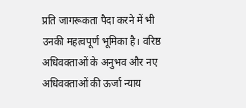प्रति जागरूकता पैदा करने में भी उनकी महत्वपूर्ण भूमिका है। वरिष्ठ अधिवक्ताओं के अनुभव और नए अधिवक्ताओं की ऊर्जा न्याय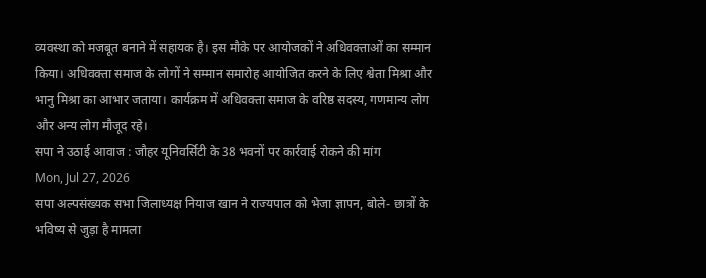व्यवस्था को मजबूत बनाने में सहायक है। इस मौके पर आयोजकों ने अधिवक्ताओं का सम्मान किया। अधिवक्ता समाज के लोगों ने सम्मान समारोह आयोजित करने के लिए श्वेता मिश्रा और भानु मिश्रा का आभार जताया। कार्यक्रम में अधिवक्ता समाज के वरिष्ठ सदस्य, गणमान्य लोग और अन्य लोग मौजूद रहे।
सपा ने उठाई आवाज : जौहर यूनिवर्सिटी के 38 भवनों पर कार्रवाई रोकने की मांग
Mon, Jul 27, 2026
सपा अल्पसंख्यक सभा जिलाध्यक्ष नियाज खान ने राज्यपाल को भेजा ज्ञापन, बोले- छात्रों के भविष्य से जुड़ा है मामला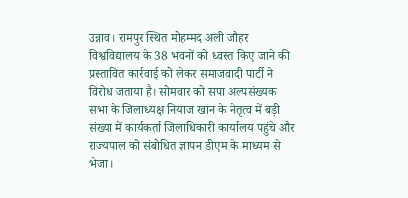उन्नाव। रामपुर स्थित मोहम्मद अली जौहर विश्वविद्यालय के 38 भवनों को ध्वस्त किए जाने की प्रस्तावित कार्रवाई को लेकर समाजवादी पार्टी ने विरोध जताया है। सोमवार को सपा अल्पसंख्यक सभा के जिलाध्यक्ष नियाज खान के नेतृत्व में बड़ी संख्या में कार्यकर्ता जिलाधिकारी कार्यालय पहुंचे और राज्यपाल को संबोधित ज्ञापन डीएम के माध्यम से भेजा।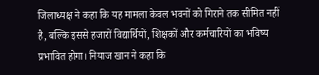जिलाध्यक्ष ने कहा कि यह मामला केवल भवनों को गिराने तक सीमित नहीं है, बल्कि इससे हजारों विद्यार्थियों, शिक्षकों और कर्मचारियों का भविष्य प्रभावित होगा। नियाज खान ने कहा कि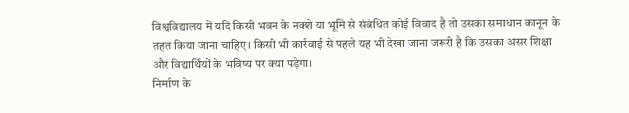विश्वविद्यालय में यदि किसी भवन के नक्शे या भूमि से संबंधित कोई विवाद है तो उसका समाधान कानून के तहत किया जाना चाहिए। किसी भी कार्रवाई से पहले यह भी देखा जाना जरूरी है कि उसका असर शिक्षा और विद्यार्थियों के भविष्य पर क्या पड़ेगा।
निर्माण के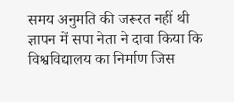समय अनुमति की जरूरत नहीं थी
ज्ञापन में सपा नेता ने दावा किया कि विश्वविद्यालय का निर्माण जिस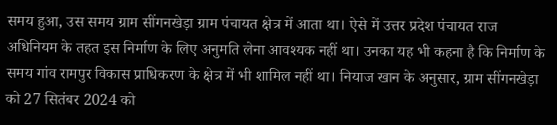समय हुआ, उस समय ग्राम सींगनखेड़ा ग्राम पंचायत क्षेत्र में आता था। ऐसे में उत्तर प्रदेश पंचायत राज अधिनियम के तहत इस निर्माण के लिए अनुमति लेना आवश्यक नहीं था। उनका यह भी कहना है कि निर्माण के समय गांव रामपुर विकास प्राधिकरण के क्षेत्र में भी शामिल नहीं था। नियाज खान के अनुसार, ग्राम सींगनखेड़ा को 27 सितंबर 2024 को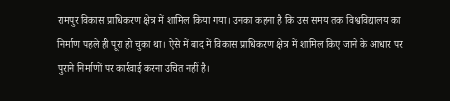रामपुर विकास प्राधिकरण क्षेत्र में शामिल किया गया। उनका कहना है कि उस समय तक विश्वविद्यालय का निर्माण पहले ही पूरा हो चुका था। ऐसे में बाद में विकास प्राधिकरण क्षेत्र में शामिल किए जाने के आधार पर पुराने निर्माणों पर कार्रवाई करना उचित नहीं है।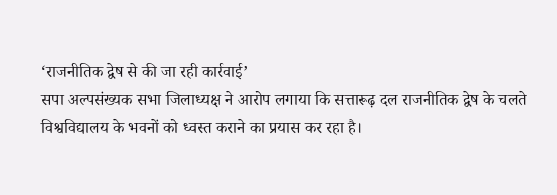‘राजनीतिक द्वेष से की जा रही कार्रवाई’
सपा अल्पसंख्यक सभा जिलाध्यक्ष ने आरोप लगाया कि सत्तारूढ़ दल राजनीतिक द्वेष के चलते विश्वविद्यालय के भवनों को ध्वस्त कराने का प्रयास कर रहा है।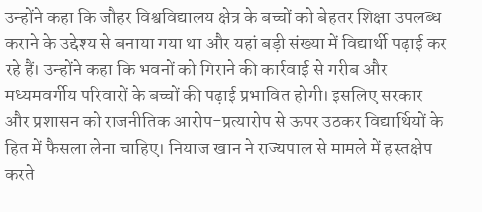उन्होंने कहा कि जौहर विश्वविद्यालय क्षेत्र के बच्चों को बेहतर शिक्षा उपलब्ध कराने के उद्देश्य से बनाया गया था और यहां बड़ी संख्या में विद्यार्थी पढ़ाई कर रहे हैं। उन्होंने कहा कि भवनों को गिराने की कार्रवाई से गरीब और मध्यमवर्गीय परिवारों के बच्चों की पढ़ाई प्रभावित होगी। इसलिए सरकार और प्रशासन को राजनीतिक आरोप-प्रत्यारोप से ऊपर उठकर विद्यार्थियों के हित में फैसला लेना चाहिए। नियाज खान ने राज्यपाल से मामले में हस्तक्षेप करते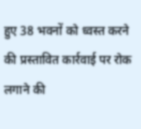हुए 38 भवनों को ध्वस्त करने की प्रस्तावित कार्रवाई पर रोक लगाने की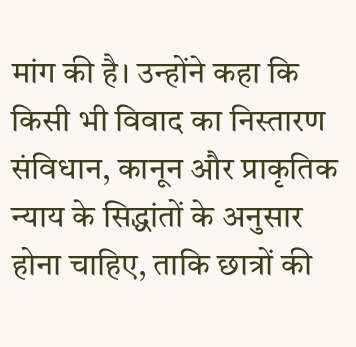मांग की है। उन्होंने कहा कि किसी भी विवाद का निस्तारण संविधान, कानून और प्राकृतिक न्याय के सिद्धांतों के अनुसार होना चाहिए, ताकि छात्रों की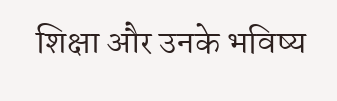शिक्षा और उनके भविष्य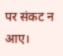पर संकट न आए।